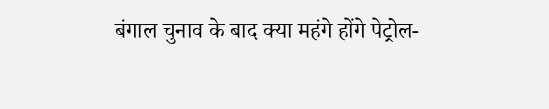बंगाल चुनाव के बाद क्या महंगे होंगे पेट्रोल-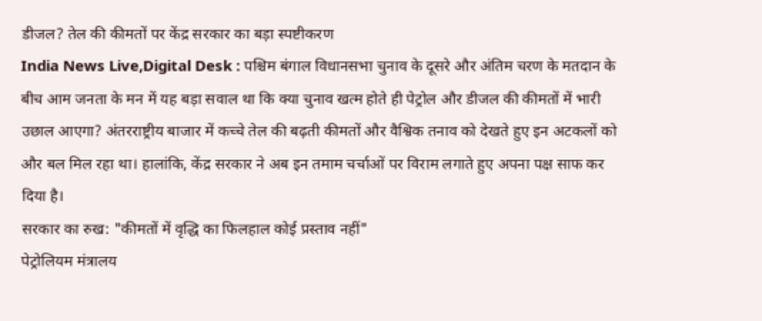डीजल? तेल की कीमतों पर केंद्र सरकार का बड़ा स्पष्टीकरण
India News Live,Digital Desk : पश्चिम बंगाल विधानसभा चुनाव के दूसरे और अंतिम चरण के मतदान के बीच आम जनता के मन में यह बड़ा सवाल था कि क्या चुनाव खत्म होते ही पेट्रोल और डीजल की कीमतों में भारी उछाल आएगा? अंतरराष्ट्रीय बाजार में कच्चे तेल की बढ़ती कीमतों और वैश्विक तनाव को देखते हुए इन अटकलों को और बल मिल रहा था। हालांकि, केंद्र सरकार ने अब इन तमाम चर्चाओं पर विराम लगाते हुए अपना पक्ष साफ कर दिया है।
सरकार का रुख: "कीमतों में वृद्धि का फिलहाल कोई प्रस्ताव नहीं"
पेट्रोलियम मंत्रालय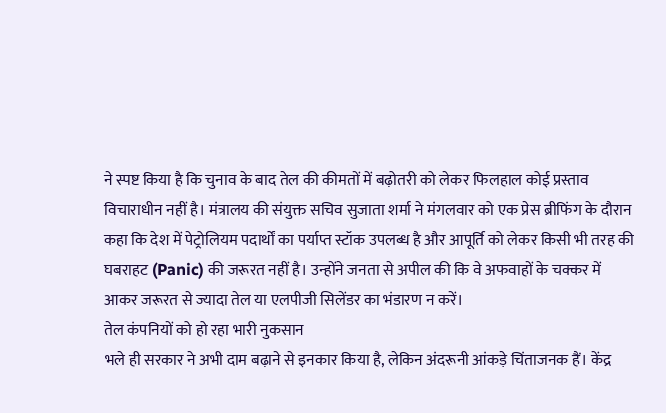ने स्पष्ट किया है कि चुनाव के बाद तेल की कीमतों में बढ़ोतरी को लेकर फिलहाल कोई प्रस्ताव विचाराधीन नहीं है। मंत्रालय की संयुक्त सचिव सुजाता शर्मा ने मंगलवार को एक प्रेस ब्रीफिंग के दौरान कहा कि देश में पेट्रोलियम पदार्थों का पर्याप्त स्टॉक उपलब्ध है और आपूर्ति को लेकर किसी भी तरह की घबराहट (Panic) की जरूरत नहीं है। उन्होंने जनता से अपील की कि वे अफवाहों के चक्कर में आकर जरूरत से ज्यादा तेल या एलपीजी सिलेंडर का भंडारण न करें।
तेल कंपनियों को हो रहा भारी नुकसान
भले ही सरकार ने अभी दाम बढ़ाने से इनकार किया है, लेकिन अंदरूनी आंकड़े चिंताजनक हैं। केंद्र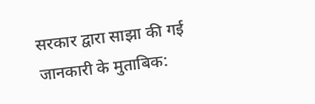सरकार द्वारा साझा की गई जानकारी के मुताबिक: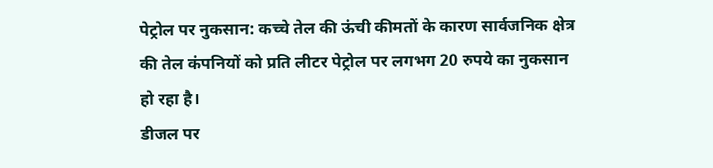पेट्रोल पर नुकसान: कच्चे तेल की ऊंची कीमतों के कारण सार्वजनिक क्षेत्र की तेल कंपनियों को प्रति लीटर पेट्रोल पर लगभग 20 रुपये का नुकसान हो रहा है।
डीजल पर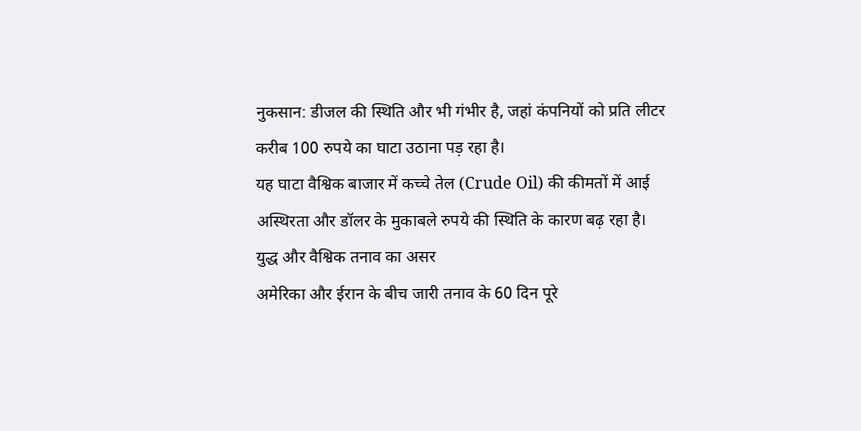नुकसान: डीजल की स्थिति और भी गंभीर है, जहां कंपनियों को प्रति लीटर करीब 100 रुपये का घाटा उठाना पड़ रहा है।
यह घाटा वैश्विक बाजार में कच्चे तेल (Crude Oil) की कीमतों में आई अस्थिरता और डॉलर के मुकाबले रुपये की स्थिति के कारण बढ़ रहा है।
युद्ध और वैश्विक तनाव का असर
अमेरिका और ईरान के बीच जारी तनाव के 60 दिन पूरे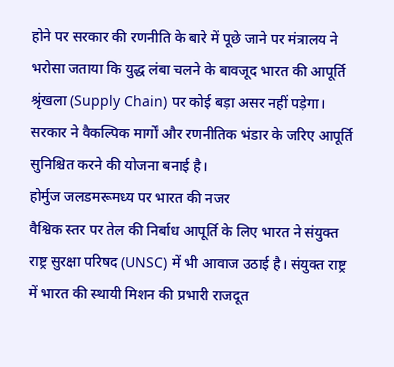होने पर सरकार की रणनीति के बारे में पूछे जाने पर मंत्रालय ने भरोसा जताया कि युद्ध लंबा चलने के बावजूद भारत की आपूर्ति श्रृंखला (Supply Chain) पर कोई बड़ा असर नहीं पड़ेगा। सरकार ने वैकल्पिक मार्गों और रणनीतिक भंडार के जरिए आपूर्ति सुनिश्चित करने की योजना बनाई है।
होर्मुज जलडमरूमध्य पर भारत की नजर
वैश्विक स्तर पर तेल की निर्बाध आपूर्ति के लिए भारत ने संयुक्त राष्ट्र सुरक्षा परिषद (UNSC) में भी आवाज उठाई है। संयुक्त राष्ट्र में भारत की स्थायी मिशन की प्रभारी राजदूत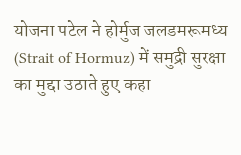योजना पटेल ने होर्मुज जलडमरूमध्य (Strait of Hormuz) में समुद्री सुरक्षा का मुद्दा उठाते हुए कहा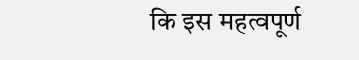कि इस महत्वपूर्ण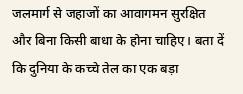जलमार्ग से जहाजों का आवागमन सुरक्षित और बिना किसी बाधा के होना चाहिए। बता दें कि दुनिया के कच्चे तेल का एक बड़ा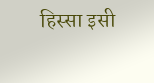हिस्सा इसी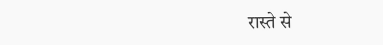रास्ते से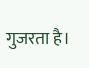गुजरता है।